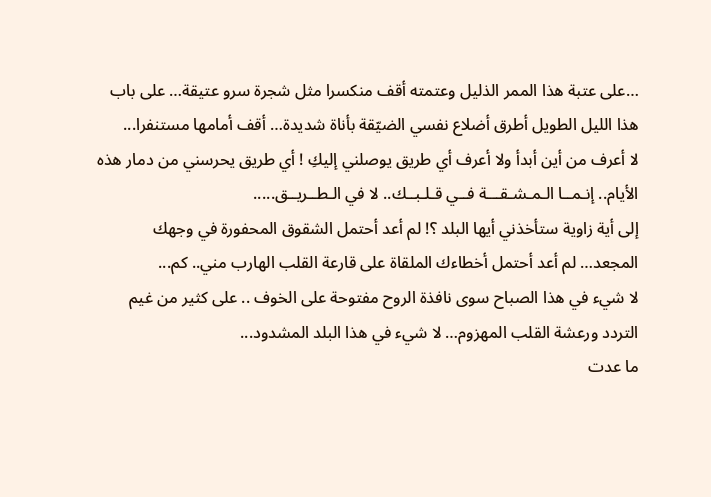…على عتبة هذا الممر الذليل وعتمته أقف منكسرا مثل شجرة سرو عتيقة… على باب هذا الليل الطويل أطرق أضلاع نفسي الضيّقة بأناة شديدة… أقف أمامها مستنفرا...
لا أعرف من أين أبدأ ولا أعرف أي طريق يوصلني إليكِ ! أي طريق يحرسني من دمار هذه الأيام.. إنـمــا الـمـشـقـــة فــي قـلـبــك.. لا في الـطــريــق.....
إلى أية زاوية ستأخذني أيها البلد ؟! لم أعد أحتمل الشقوق المحفورة في وجهك المجعد… لم أعد أحتمل أخطاءك الملقاة على قارعة القلب الهارب مني.. كم...
لا شيء في هذا الصباح سوى نافذة الروح مفتوحة على الخوف .. على كثير من غيم التردد ورعشة القلب المهزوم… لا شيء في هذا البلد المشدود...
ما عدت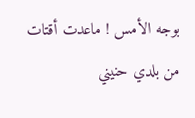بوجه الأمس ! ماعدت أقتات من بلدي حنيني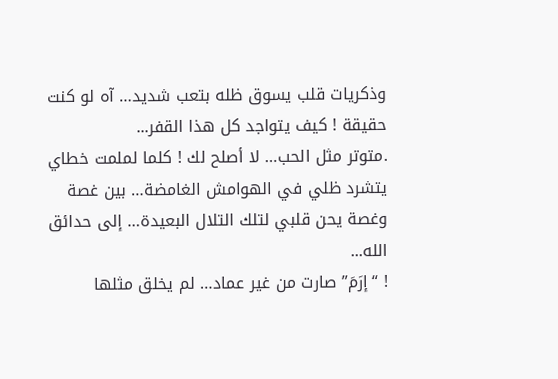وذكريات قلب يسوق ظله بتعب شديد… آه لو كنت حقيقة ! كيف يتواجد كل هذا القفر...
.متوتر مثل الحب… لا أصلح لك ! كلما لملمت خطاي يتشرد ظلي في الهوامش الغامضة… بين غصة وغصة يحن قلبي لتلك التلال البعيدة… إلى حدائق الله...
! “إرَمَ” صارت من غير عماد… لم يخلق مثلها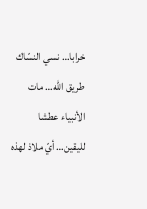خرابا… نسي النسّاك طريق الله… مات الأنبياء عطشا لليقين… أيّ ملاذ لهذه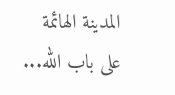المدينة الهائمة على باب الله...